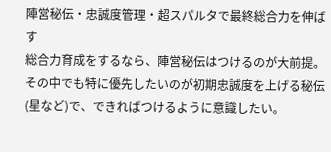陣営秘伝・忠誠度管理・超スパルタで最終総合力を伸ばす
総合力育成をするなら、陣営秘伝はつけるのが大前提。 その中でも特に優先したいのが初期忠誠度を上げる秘伝(星など)で、できればつけるように意識したい。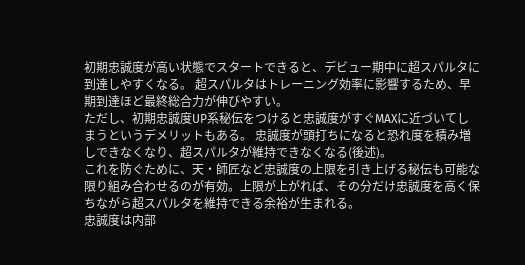初期忠誠度が高い状態でスタートできると、デビュー期中に超スパルタに到達しやすくなる。 超スパルタはトレーニング効率に影響するため、早期到達ほど最終総合力が伸びやすい。
ただし、初期忠誠度UP系秘伝をつけると忠誠度がすぐMAXに近づいてしまうというデメリットもある。 忠誠度が頭打ちになると恐れ度を積み増しできなくなり、超スパルタが維持できなくなる(後述)。
これを防ぐために、天・師匠など忠誠度の上限を引き上げる秘伝も可能な限り組み合わせるのが有効。上限が上がれば、その分だけ忠誠度を高く保ちながら超スパルタを維持できる余裕が生まれる。
忠誠度は内部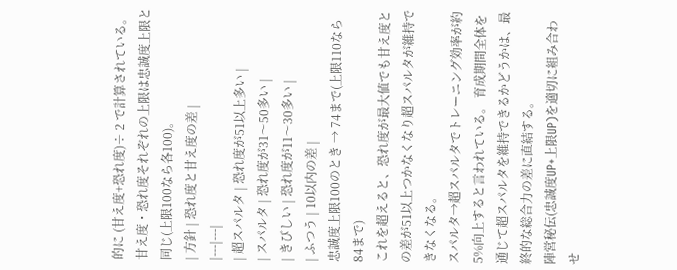的に (甘え度+恐れ度)÷ 2 で計算されている。 甘え度・恐れ度それぞれの上限は忠誠度上限と同じ(上限100なら各100)。
| 方針 | 恐れ度と甘え度の差 |
|---|---|
| 超スパルタ | 恐れ度が51以上多い |
| スパルタ | 恐れ度が31〜50多い |
| きびしい | 恐れ度が11〜30多い |
| ふつう | 10以内の差 |
忠誠度上限100のとき → 74まで(上限110なら84まで)
これを超えると、恐れ度が最大値でも甘え度との差が51以上つかなくなり超スパルタが維持できなくなる。
スパルタ→超スパルタでトレーニング効率が約5%向上すると言われている。 育成期間全体を通じて超スパルタを維持できるかどうかは、最終的な総合力の差に直結する。
陣営秘伝(忠誠度UP+上限UP)を適切に組み合わせ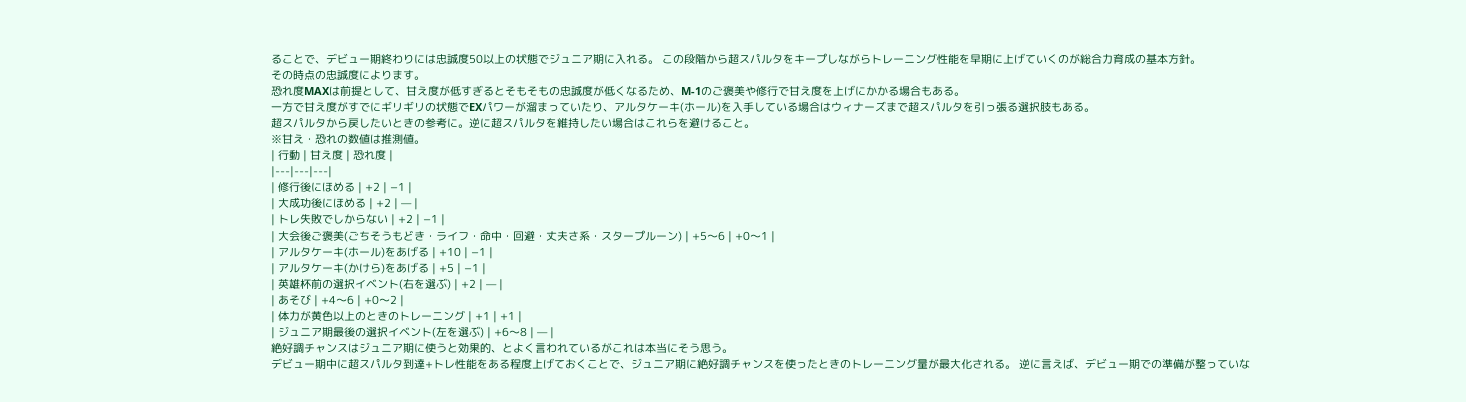ることで、デビュー期終わりには忠誠度50以上の状態でジュニア期に入れる。 この段階から超スパルタをキープしながらトレーニング性能を早期に上げていくのが総合力育成の基本方針。
その時点の忠誠度によります。
恐れ度MAXは前提として、甘え度が低すぎるとそもそもの忠誠度が低くなるため、M-1のご褒美や修行で甘え度を上げにかかる場合もある。
一方で甘え度がすでにギリギリの状態でEXパワーが溜まっていたり、アルタケーキ(ホール)を入手している場合はウィナーズまで超スパルタを引っ張る選択肢もある。
超スパルタから戻したいときの参考に。逆に超スパルタを維持したい場合はこれらを避けること。
※甘え・恐れの数値は推測値。
| 行動 | 甘え度 | 恐れ度 |
|---|---|---|
| 修行後にほめる | +2 | −1 |
| 大成功後にほめる | +2 | — |
| トレ失敗でしからない | +2 | −1 |
| 大会後ご褒美(ごちそうもどき・ライフ・命中・回避・丈夫さ系・スタープルーン) | +5〜6 | +0〜1 |
| アルタケーキ(ホール)をあげる | +10 | −1 |
| アルタケーキ(かけら)をあげる | +5 | −1 |
| 英雄杯前の選択イベント(右を選ぶ) | +2 | — |
| あそび | +4〜6 | +0〜2 |
| 体力が黄色以上のときのトレーニング | +1 | +1 |
| ジュニア期最後の選択イベント(左を選ぶ) | +6〜8 | — |
絶好調チャンスはジュニア期に使うと効果的、とよく言われているがこれは本当にそう思う。
デビュー期中に超スパルタ到達+トレ性能をある程度上げておくことで、ジュニア期に絶好調チャンスを使ったときのトレーニング量が最大化される。 逆に言えば、デビュー期での準備が整っていな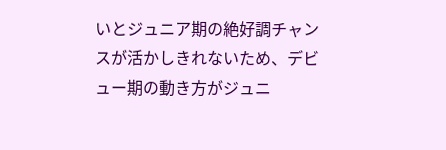いとジュニア期の絶好調チャンスが活かしきれないため、デビュー期の動き方がジュニ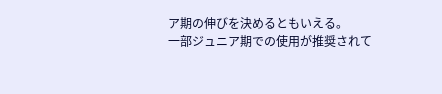ア期の伸びを決めるともいえる。
一部ジュニア期での使用が推奨されて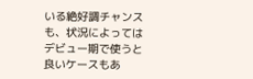いる絶好調チャンスも、状況によってはデビュー期で使うと良いケースもあ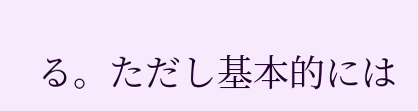る。ただし基本的には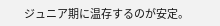ジュニア期に温存するのが安定。